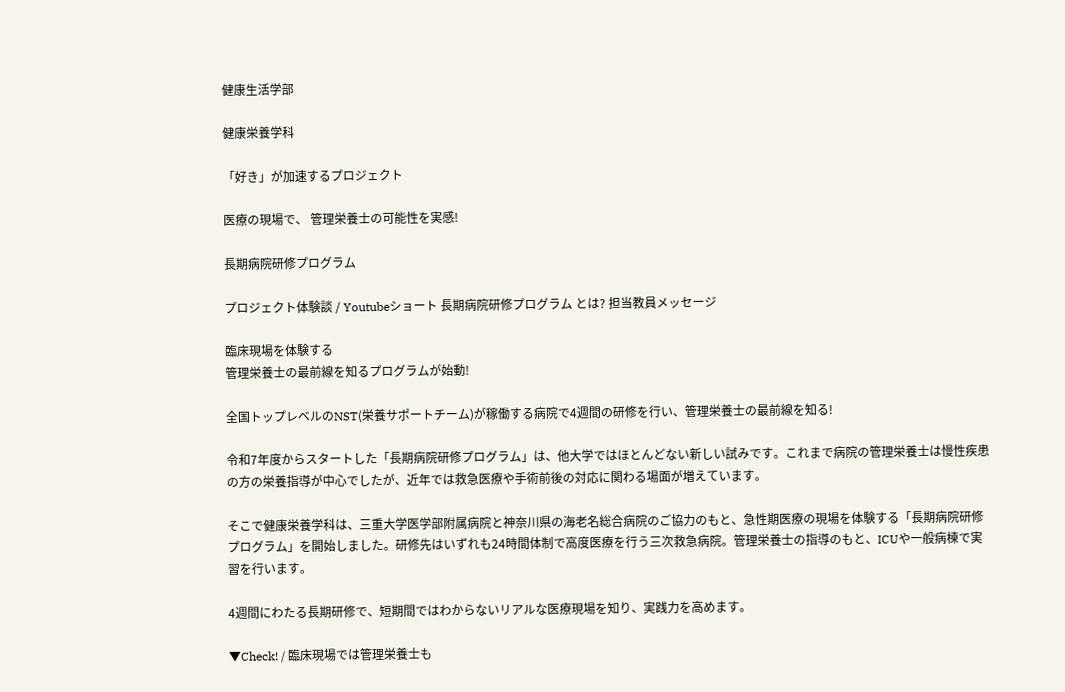健康生活学部

健康栄養学科

「好き」が加速するプロジェクト

医療の現場で、 管理栄養士の可能性を実感!

長期病院研修プログラム

プロジェクト体験談 / Youtubeショート 長期病院研修プログラム とは? 担当教員メッセージ

臨床現場を体験する
管理栄養士の最前線を知るプログラムが始動!

全国トップレベルのNST(栄養サポートチーム)が稼働する病院で4週間の研修を行い、管理栄養士の最前線を知る!

令和7年度からスタートした「長期病院研修プログラム」は、他大学ではほとんどない新しい試みです。これまで病院の管理栄養士は慢性疾患の方の栄養指導が中心でしたが、近年では救急医療や手術前後の対応に関わる場面が増えています。

そこで健康栄養学科は、三重大学医学部附属病院と神奈川県の海老名総合病院のご協力のもと、急性期医療の現場を体験する「長期病院研修プログラム」を開始しました。研修先はいずれも24時間体制で高度医療を行う三次救急病院。管理栄養士の指導のもと、ICUや一般病棟で実習を行います。

4週間にわたる長期研修で、短期間ではわからないリアルな医療現場を知り、実践力を高めます。

▼Check! / 臨床現場では管理栄養士も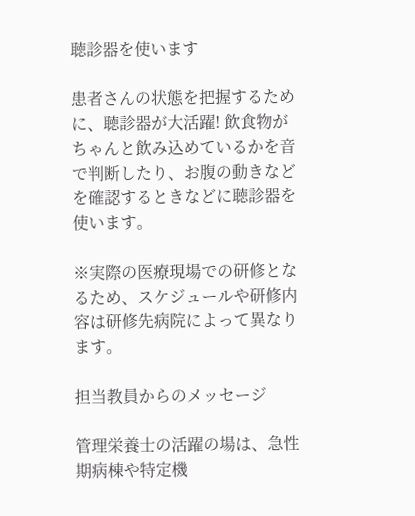聴診器を使います

患者さんの状態を把握するために、聴診器が大活躍! 飲食物がちゃんと飲み込めているかを音で判断したり、お腹の動きなどを確認するときなどに聴診器を使います。

※実際の医療現場での研修となるため、スケジュールや研修内容は研修先病院によって異なります。

担当教員からのメッセージ

管理栄養士の活躍の場は、急性期病棟や特定機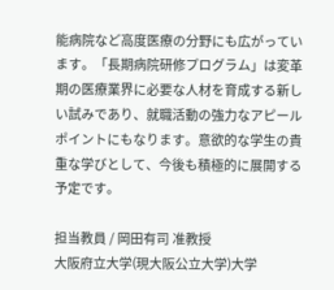能病院など高度医療の分野にも広がっています。「長期病院研修プログラム」は変革期の医療業界に必要な人材を育成する新しい試みであり、就職活動の強力なアピールポイントにもなります。意欲的な学生の貴重な学びとして、今後も積極的に展開する予定です。

担当教員 / 岡田有司 准教授
大阪府立大学(現大阪公立大学)大学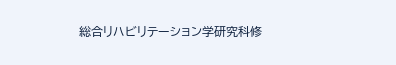総合リハビリテーション学研究科修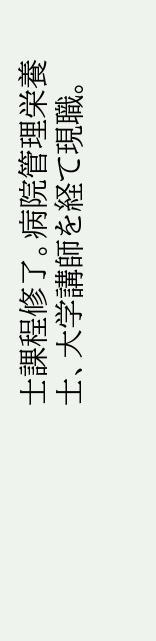士課程修了。病院管理栄養士、大学講師を経て現職。